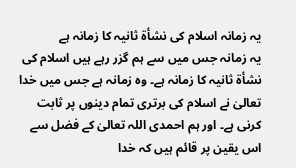یہ زمانہ اسلام کی نشأۃ ثانیہ کا زمانہ ہے
یہ زمانہ جس میں سے ہم گزر رہے ہیں اسلام کی نشأۃ ثانیہ کا زمانہ ہے۔ وہ زمانہ ہے جس میں خدا تعالیٰ نے اسلام کی برتری تمام دینوں پر ثابت کرنی ہے۔ اور ہم احمدی اللہ تعالیٰ کے فضل سے اس یقین پر قائم ہیں کہ خدا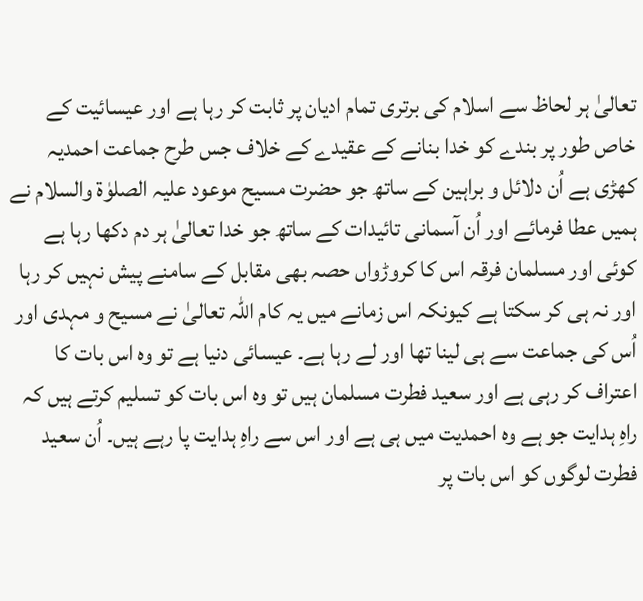تعالیٰ ہر لحاظ سے اسلام کی برتری تمام ادیان پر ثابت کر رہا ہے اور عیسائیت کے خاص طور پر بندے کو خدا بنانے کے عقیدے کے خلاف جس طرح جماعت احمدیہ کھڑی ہے اُن دلائل و براہین کے ساتھ جو حضرت مسیح موعود علیہ الصلوٰۃ والسلام نے ہمیں عطا فرمائے اور اُن آسمانی تائیدات کے ساتھ جو خدا تعالیٰ ہر دم دکھا رہا ہے کوئی اور مسلمان فرقہ اس کا کروڑواں حصہ بھی مقابل کے سامنے پیش نہیں کر رہا اور نہ ہی کر سکتا ہے کیونکہ اس زمانے میں یہ کام اللہ تعالیٰ نے مسیح و مہدی اور اُس کی جماعت سے ہی لینا تھا اور لے رہا ہے۔ عیسائی دنیا ہے تو وہ اس بات کا اعتراف کر رہی ہے اور سعید فطرت مسلمان ہیں تو وہ اس بات کو تسلیم کرتے ہیں کہ راہِ ہدایت جو ہے وہ احمدیت میں ہی ہے اور اس سے راہِ ہدایت پا رہے ہیں۔ اُن سعید فطرت لوگوں کو اس بات پر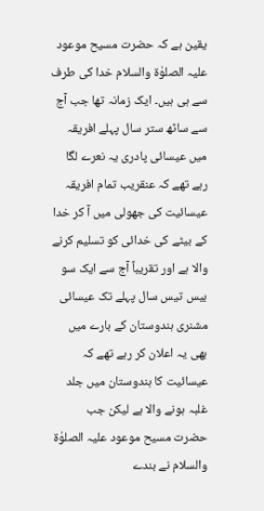یقین ہے کہ حضرت مسیح موعود علیہ الصلوٰۃ والسلام خدا کی طرف سے ہی ہیں۔ ایک زمانہ تھا جب آج سے ساٹھ ستر سال پہلے افریقہ میں عیسائی پادری یہ نعرے لگا رہے تھے کہ عنقریب تمام افریقہ عیسائیت کی جھولی میں آ کر خدا کے بیٹے کی خدائی کو تسلیم کرنے والا ہے اور تقریباً آج سے ایک سو بیس تیس سال پہلے تک عیسائی مشنری ہندوستان کے بارے میں بھی یہ اعلان کر رہے تھے کہ عیسائیت کا ہندوستان میں جلد غلبہ ہونے والا ہے لیکن جب حضرت مسیح موعود علیہ الصلوٰۃ والسلام نے بندے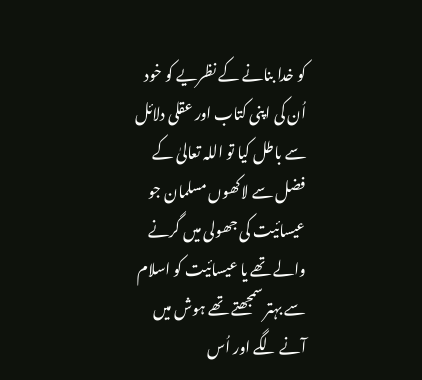کو خدا بنانے کے نظریے کو خود اُن کی اپنی کتاب اور عقلی دلائل سے باطل کیا تو اللہ تعالیٰ کے فضل سے لاکھوں مسلمان جو عیسائیت کی جھولی میں گرنے والے تھے یا عیسائیت کو اسلام سے بہتر سمجھتے تھے ہوش میں آنے لگے اور اُس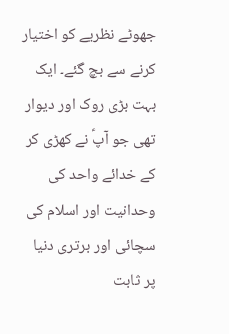جھوٹے نظریے کو اختیار کرنے سے بچ گئے۔ ایک بہت بڑی روک اور دیوار تھی جو آپؑ نے کھڑی کر کے خدائے واحد کی وحدانیت اور اسلام کی سچائی اور برتری دنیا پر ثابت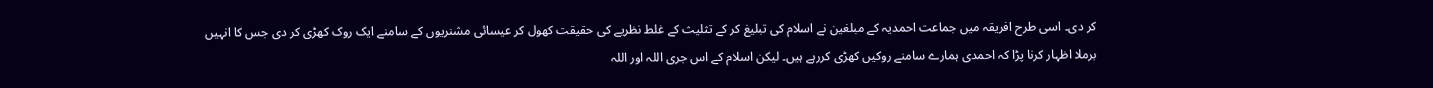کر دی۔ اسی طرح افریقہ میں جماعت احمدیہ کے مبلغین نے اسلام کی تبلیغ کر کے تثلیث کے غلط نظریے کی حقیقت کھول کر عیسائی مشنریوں کے سامنے ایک روک کھڑی کر دی جس کا انہیں برملا اظہار کرنا پڑا کہ احمدی ہمارے سامنے روکیں کھڑی کررہے ہیں۔ لیکن اسلام کے اس جری اللہ اور اللہ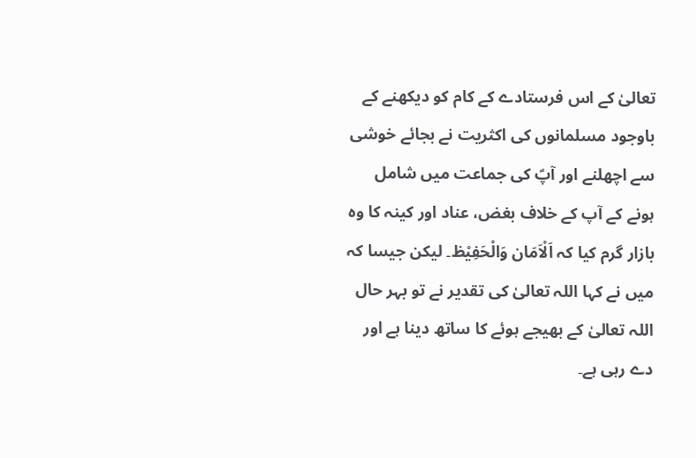تعالیٰ کے اس فرستادے کے کام کو دیکھنے کے باوجود مسلمانوں کی اکثریت نے بجائے خوشی سے اچھلنے اور آپؑ کی جماعت میں شامل ہونے کے آپ کے خلاف بغض، عناد اور کینہ کا وہ بازار گرم کیا کہ اَلْاَمَان وَالْحَفِیْظ۔ لیکن جیسا کہ میں نے کہا اللہ تعالیٰ کی تقدیر نے تو بہر حال اللہ تعالیٰ کے بھیجے ہوئے کا ساتھ دینا ہے اور دے رہی ہے۔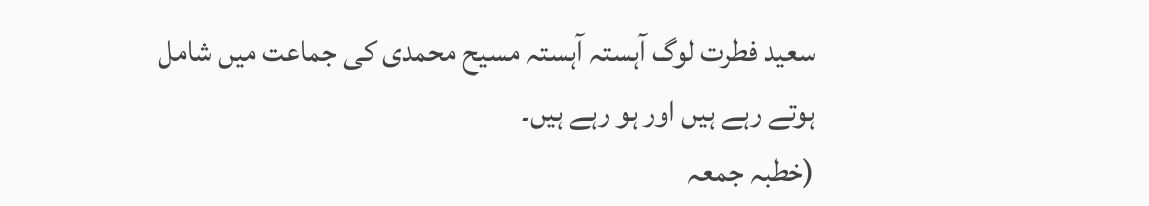سعید فطرت لوگ آہستہ آہستہ مسیح محمدی کی جماعت میں شامل ہوتے رہے ہیں اور ہو رہے ہیں۔
(خطبہ جمعہ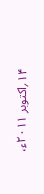۱۴؍اکتوبر ۲۰۱۱ء،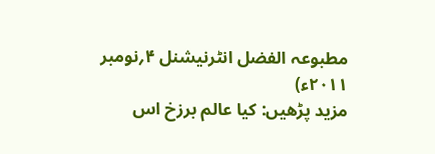مطبوعہ الفضل انٹرنیشنل ۴؍نومبر ۲۰۱۱ء)
مزید پڑھیں: کیا عالم برزخ اس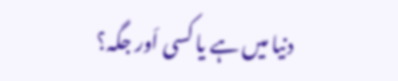دنیا میں ہے یا کسی اَور جگہ؟